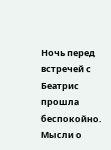Ночь перед встречей с Беатрис прошла беспокойно. Мысли о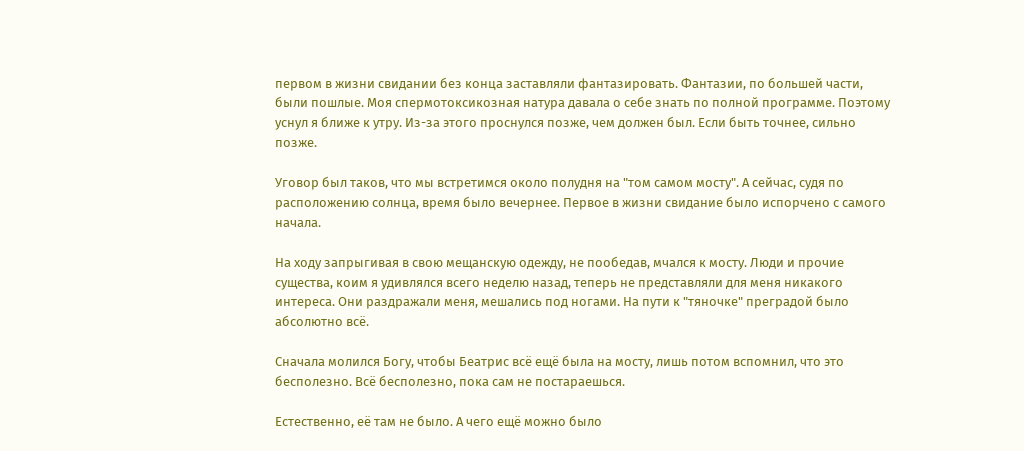первом в жизни свидании без конца заставляли фантазировать. Фантазии, по большей части, были пошлые. Моя спермотоксикозная натура давала о себе знать по полной программе. Поэтому уснул я ближе к утру. Из-за этого проснулся позже, чем должен был. Если быть точнее, сильно позже.

Уговор был таков, что мы встретимся около полудня на "том самом мосту". А сейчас, судя по расположению солнца, время было вечернее. Первое в жизни свидание было испорчено с самого начала.

На ходу запрыгивая в свою мещанскую одежду, не пообедав, мчался к мосту. Люди и прочие существа, коим я удивлялся всего неделю назад, теперь не представляли для меня никакого интереса. Они раздражали меня, мешались под ногами. На пути к "тяночке" преградой было абсолютно всё.

Сначала молился Богу, чтобы Беатрис всё ещё была на мосту, лишь потом вспомнил, что это бесполезно. Всё бесполезно, пока сам не постараешься.

Естественно, её там не было. А чего ещё можно было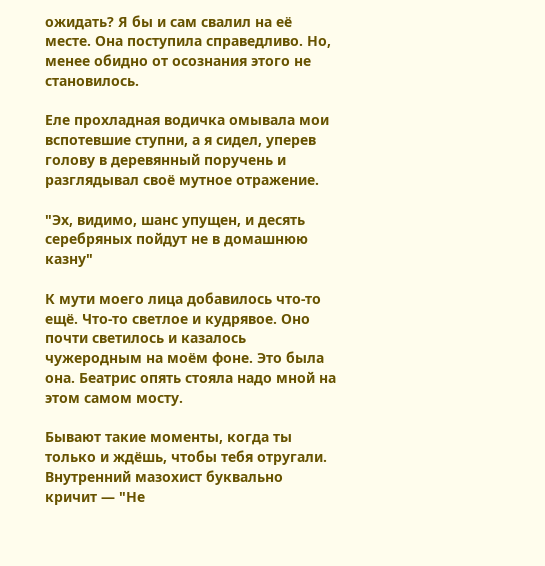ожидать? Я бы и сам свалил на её месте. Она поступила справедливо. Но, менее обидно от осознания этого не становилось.

Еле прохладная водичка омывала мои вспотевшие ступни, а я сидел, уперев голову в деревянный поручень и разглядывал своё мутное отражение.

"Эх, видимо, шанс упущен, и десять серебряных пойдут не в домашнюю казну"

К мути моего лица добавилось что-то ещё. Что-то светлое и кудрявое. Оно почти светилось и казалось чужеродным на моём фоне. Это была она. Беатрис опять стояла надо мной на этом самом мосту.

Бывают такие моменты, когда ты только и ждёшь, чтобы тебя отругали. Внутренний мазохист буквально кричит — "Не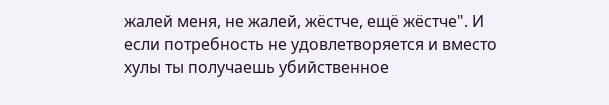жалей меня, не жалей, жёстче, ещё жёстче". И если потребность не удовлетворяется и вместо хулы ты получаешь убийственное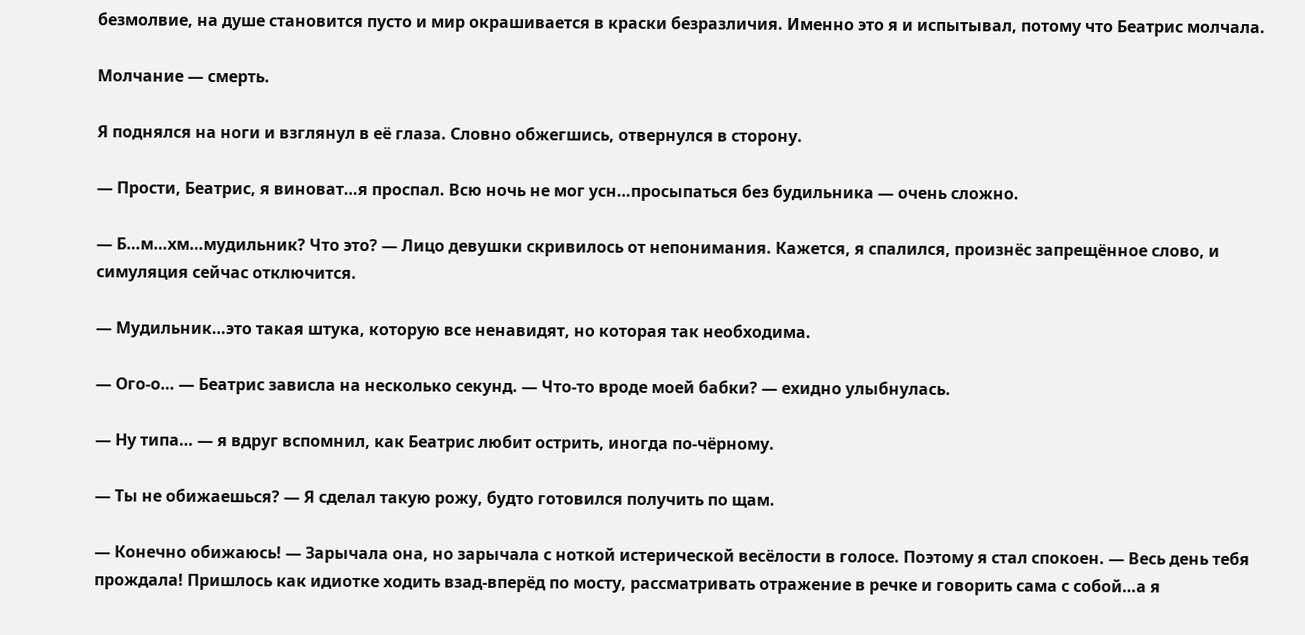безмолвие, на душе становится пусто и мир окрашивается в краски безразличия. Именно это я и испытывал, потому что Беатрис молчала.

Молчание — смерть.

Я поднялся на ноги и взглянул в её глаза. Словно обжегшись, отвернулся в сторону.

— Прости, Беатрис, я виноват…я проспал. Всю ночь не мог усн…просыпаться без будильника — очень сложно.

— Б…м…хм…мудильник? Что это? — Лицо девушки скривилось от непонимания. Кажется, я спалился, произнёс запрещённое слово, и симуляция сейчас отключится.

— Мудильник…это такая штука, которую все ненавидят, но которая так необходима.

— Ого-о… — Беатрис зависла на несколько секунд. — Что-то вроде моей бабки? — ехидно улыбнулась.

— Ну типа… — я вдруг вспомнил, как Беатрис любит острить, иногда по-чёрному.

— Ты не обижаешься? — Я сделал такую рожу, будто готовился получить по щам.

— Конечно обижаюсь! — Зарычала она, но зарычала с ноткой истерической весёлости в голосе. Поэтому я стал спокоен. — Весь день тебя прождала! Пришлось как идиотке ходить взад-вперёд по мосту, рассматривать отражение в речке и говорить сама с собой…а я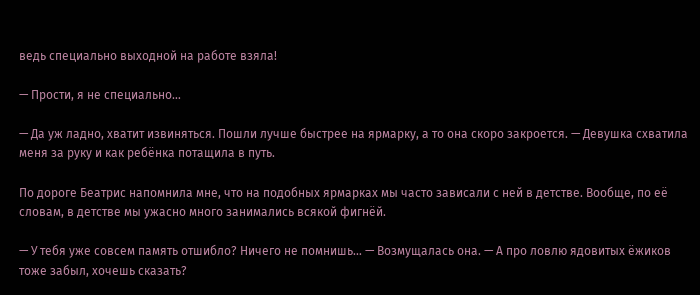ведь специально выходной на работе взяла!

— Прости, я не специально…

— Да уж ладно, хватит извиняться. Пошли лучше быстрее на ярмарку, а то она скоро закроется. — Девушка схватила меня за руку и как ребёнка потащила в путь.

По дороге Беатрис напомнила мне, что на подобных ярмарках мы часто зависали с ней в детстве. Вообще, по её словам, в детстве мы ужасно много занимались всякой фигнёй.

— У тебя уже совсем память отшибло? Ничего не помнишь… — Возмущалась она. — А про ловлю ядовитых ёжиков тоже забыл, хочешь сказать?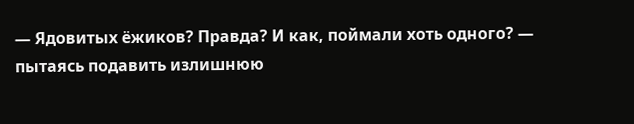— Ядовитых ёжиков? Правда? И как, поймали хоть одного? — пытаясь подавить излишнюю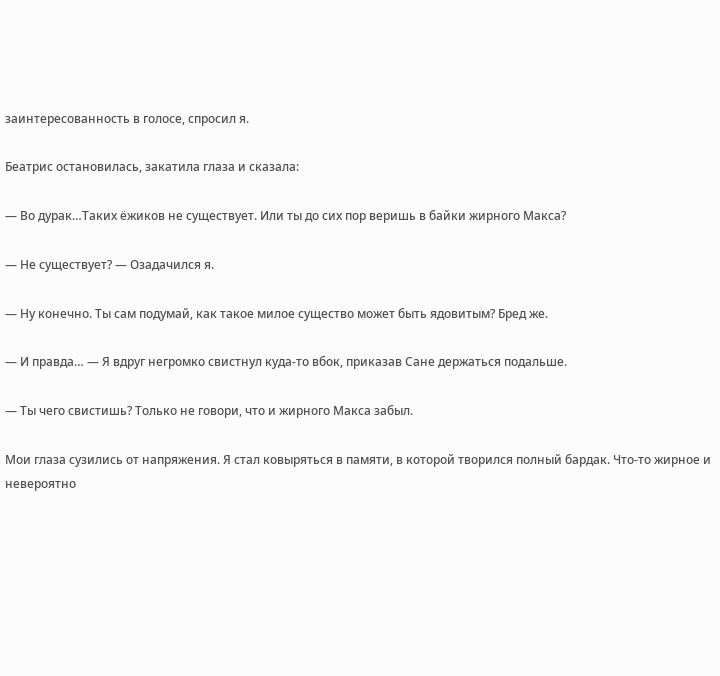заинтересованность в голосе, спросил я.

Беатрис остановилась, закатила глаза и сказала:

— Во дурак…Таких ёжиков не существует. Или ты до сих пор веришь в байки жирного Макса?

— Не существует? — Озадачился я.

— Ну конечно. Ты сам подумай, как такое милое существо может быть ядовитым? Бред же.

— И правда… — Я вдруг негромко свистнул куда-то вбок, приказав Сане держаться подальше.

— Ты чего свистишь? Только не говори, что и жирного Макса забыл.

Мои глаза сузились от напряжения. Я стал ковыряться в памяти, в которой творился полный бардак. Что-то жирное и невероятно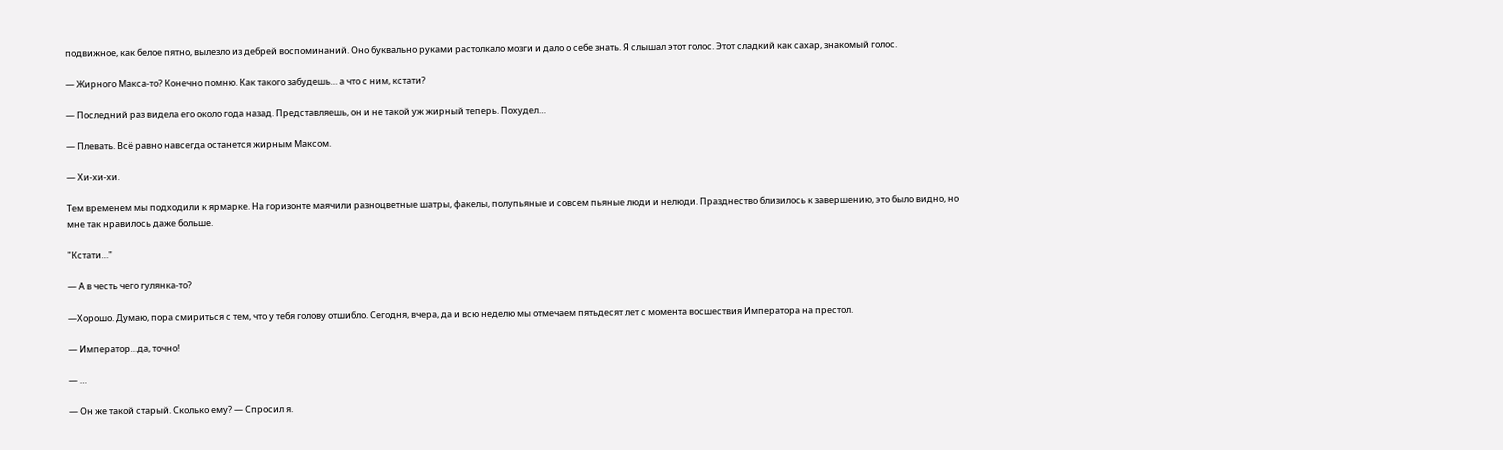подвижное, как белое пятно, вылезло из дебрей воспоминаний. Оно буквально руками растолкало мозги и дало о себе знать. Я слышал этот голос. Этот сладкий как сахар, знакомый голос.

— Жирного Макса-то? Конечно помню. Как такого забудешь… а что с ним, кстати?

— Последний раз видела его около года назад. Представляешь, он и не такой уж жирный теперь. Похудел…

— Плевать. Всё равно навсегда останется жирным Максом.

— Хи-хи-хи.

Тем временем мы подходили к ярмарке. На горизонте маячили разноцветные шатры, факелы, полупьяные и совсем пьяные люди и нелюди. Празднество близилось к завершению, это было видно, но мне так нравилось даже больше.

"Кстати…"

— А в честь чего гулянка-то?

—Хорошо. Думаю, пора смириться с тем, что у тебя голову отшибло. Сегодня, вчера, да и всю неделю мы отмечаем пятьдесят лет с момента восшествия Императора на престол.

— Император…да, точно!

— …

— Он же такой старый. Сколько ему? — Спросил я.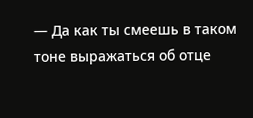— Да как ты смеешь в таком тоне выражаться об отце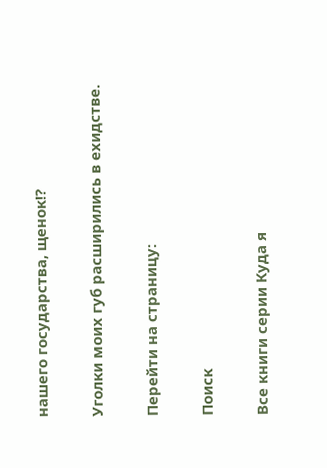нашего государства, щенок!?

Уголки моих губ расширились в ехидстве.

Перейти на страницу:

Поиск

Все книги серии Куда я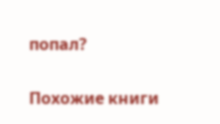попал?

Похожие книги